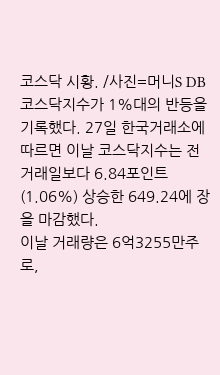코스닥 시황. /사진=머니S DB
코스닥지수가 1%대의 반등을 기록했다. 27일 한국거래소에 따르면 이날 코스닥지수는 전 거래일보다 6.84포인트(1.06%) 상승한 649.24에 장을 마감했다.
이날 거래량은 6억3255만주로,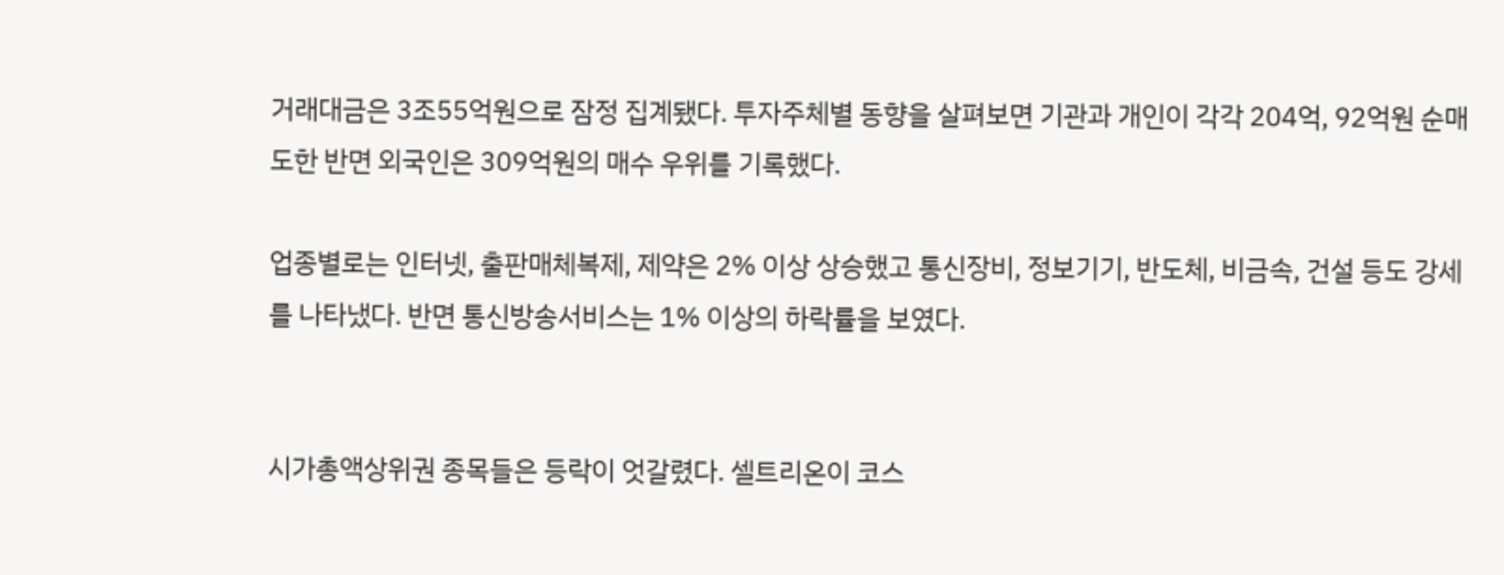거래대금은 3조55억원으로 잠정 집계됐다. 투자주체별 동향을 살펴보면 기관과 개인이 각각 204억, 92억원 순매도한 반면 외국인은 309억원의 매수 우위를 기록했다.

업종별로는 인터넷, 출판매체복제, 제약은 2% 이상 상승했고 통신장비, 정보기기, 반도체, 비금속, 건설 등도 강세를 나타냈다. 반면 통신방송서비스는 1% 이상의 하락률을 보였다.


시가총액상위권 종목들은 등락이 엇갈렸다. 셀트리온이 코스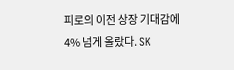피로의 이전 상장 기대감에 4% 넘게 올랐다. SK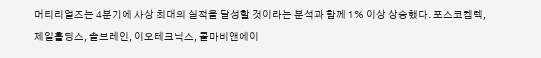머티리얼즈는 4분기에 사상 최대의 실적을 달성할 것이라는 분석과 함께 1% 이상 상승했다. 포스코켐텍, 제일홀딩스, 솔브레인, 이오테크닉스, 콜마비앤에이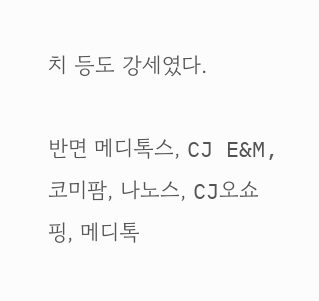치 등도 강세였다.

반면 메디톡스, CJ E&M, 코미팜, 나노스, CJ오쇼핑, 메디톡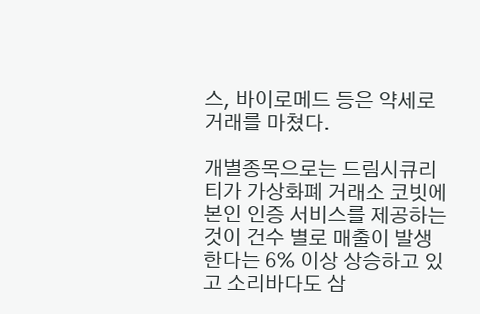스, 바이로메드 등은 약세로 거래를 마쳤다.

개별종목으로는 드림시큐리티가 가상화폐 거래소 코빗에 본인 인증 서비스를 제공하는 것이 건수 별로 매출이 발생한다는 6% 이상 상승하고 있고 소리바다도 삼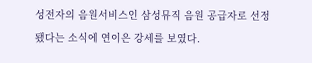성전자의 음원서비스인 삼성뮤직 음원 공급자로 선정됐다는 소식에 연이은 강세를 보였다.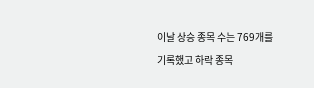이날 상승 종목 수는 769개를 기록했고 하락 종목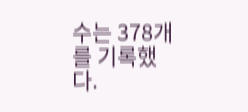수는 378개를 기록했다.